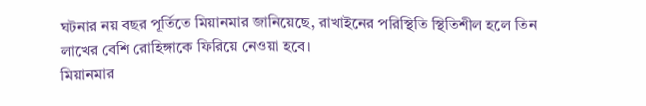ঘটনার নয় বছর পূর্তিতে মিয়ানমার জানিয়েছে, রাখাইনের পরিস্থিতি স্থিতিশীল হলে তিন লাখের বেশি রোহিঙ্গাকে ফিরিয়ে নেওয়া হবে।
মিয়ানমার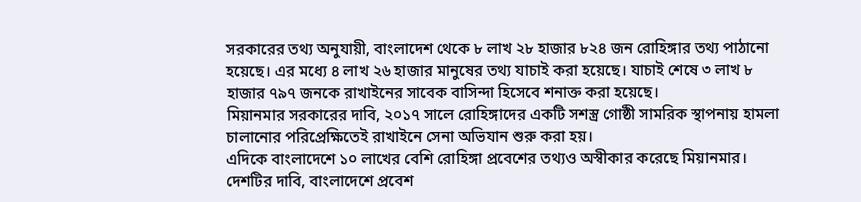সরকারের তথ্য অনুযায়ী, বাংলাদেশ থেকে ৮ লাখ ২৮ হাজার ৮২৪ জন রোহিঙ্গার তথ্য পাঠানো হয়েছে। এর মধ্যে ৪ লাখ ২৬ হাজার মানুষের তথ্য যাচাই করা হয়েছে। যাচাই শেষে ৩ লাখ ৮ হাজার ৭৯৭ জনকে রাখাইনের সাবেক বাসিন্দা হিসেবে শনাক্ত করা হয়েছে।
মিয়ানমার সরকারের দাবি, ২০১৭ সালে রোহিঙ্গাদের একটি সশস্ত্র গোষ্ঠী সামরিক স্থাপনায় হামলা চালানোর পরিপ্রেক্ষিতেই রাখাইনে সেনা অভিযান শুরু করা হয়।
এদিকে বাংলাদেশে ১০ লাখের বেশি রোহিঙ্গা প্রবেশের তথ্যও অস্বীকার করেছে মিয়ানমার। দেশটির দাবি, বাংলাদেশে প্রবেশ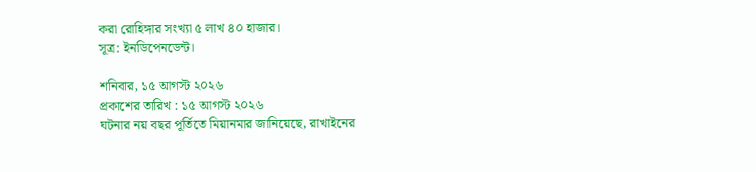করা রোহিঙ্গার সংখ্যা ৫ লাখ ৪০ হাজার।
সূত্র: ইনডিপেনডেন্ট।

শনিবার, ১৫ আগস্ট ২০২৬
প্রকাশের তারিখ : ১৫ আগস্ট ২০২৬
ঘটনার নয় বছর পূর্তিতে মিয়ানমার জানিয়েছে, রাখাইনের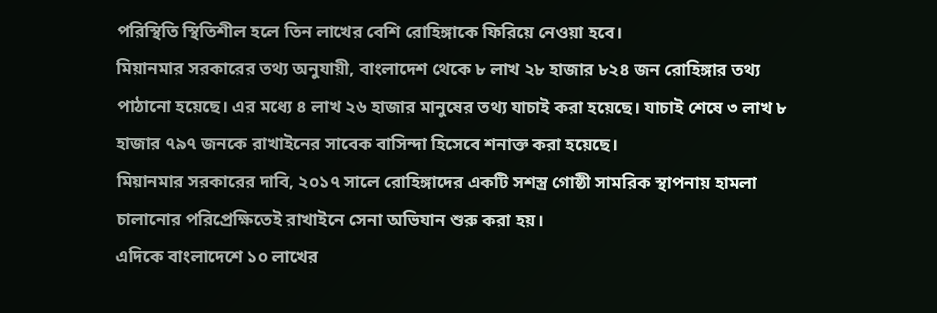পরিস্থিতি স্থিতিশীল হলে তিন লাখের বেশি রোহিঙ্গাকে ফিরিয়ে নেওয়া হবে।
মিয়ানমার সরকারের তথ্য অনুযায়ী, বাংলাদেশ থেকে ৮ লাখ ২৮ হাজার ৮২৪ জন রোহিঙ্গার তথ্য পাঠানো হয়েছে। এর মধ্যে ৪ লাখ ২৬ হাজার মানুষের তথ্য যাচাই করা হয়েছে। যাচাই শেষে ৩ লাখ ৮ হাজার ৭৯৭ জনকে রাখাইনের সাবেক বাসিন্দা হিসেবে শনাক্ত করা হয়েছে।
মিয়ানমার সরকারের দাবি, ২০১৭ সালে রোহিঙ্গাদের একটি সশস্ত্র গোষ্ঠী সামরিক স্থাপনায় হামলা চালানোর পরিপ্রেক্ষিতেই রাখাইনে সেনা অভিযান শুরু করা হয়।
এদিকে বাংলাদেশে ১০ লাখের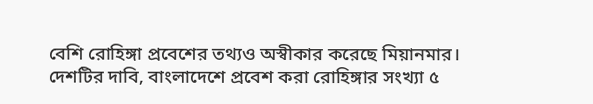বেশি রোহিঙ্গা প্রবেশের তথ্যও অস্বীকার করেছে মিয়ানমার। দেশটির দাবি, বাংলাদেশে প্রবেশ করা রোহিঙ্গার সংখ্যা ৫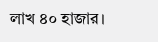লাখ ৪০ হাজার।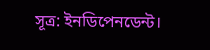সূত্র: ইনডিপেনডেন্ট।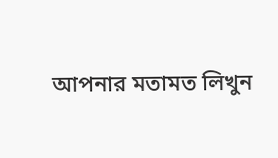আপনার মতামত লিখুন